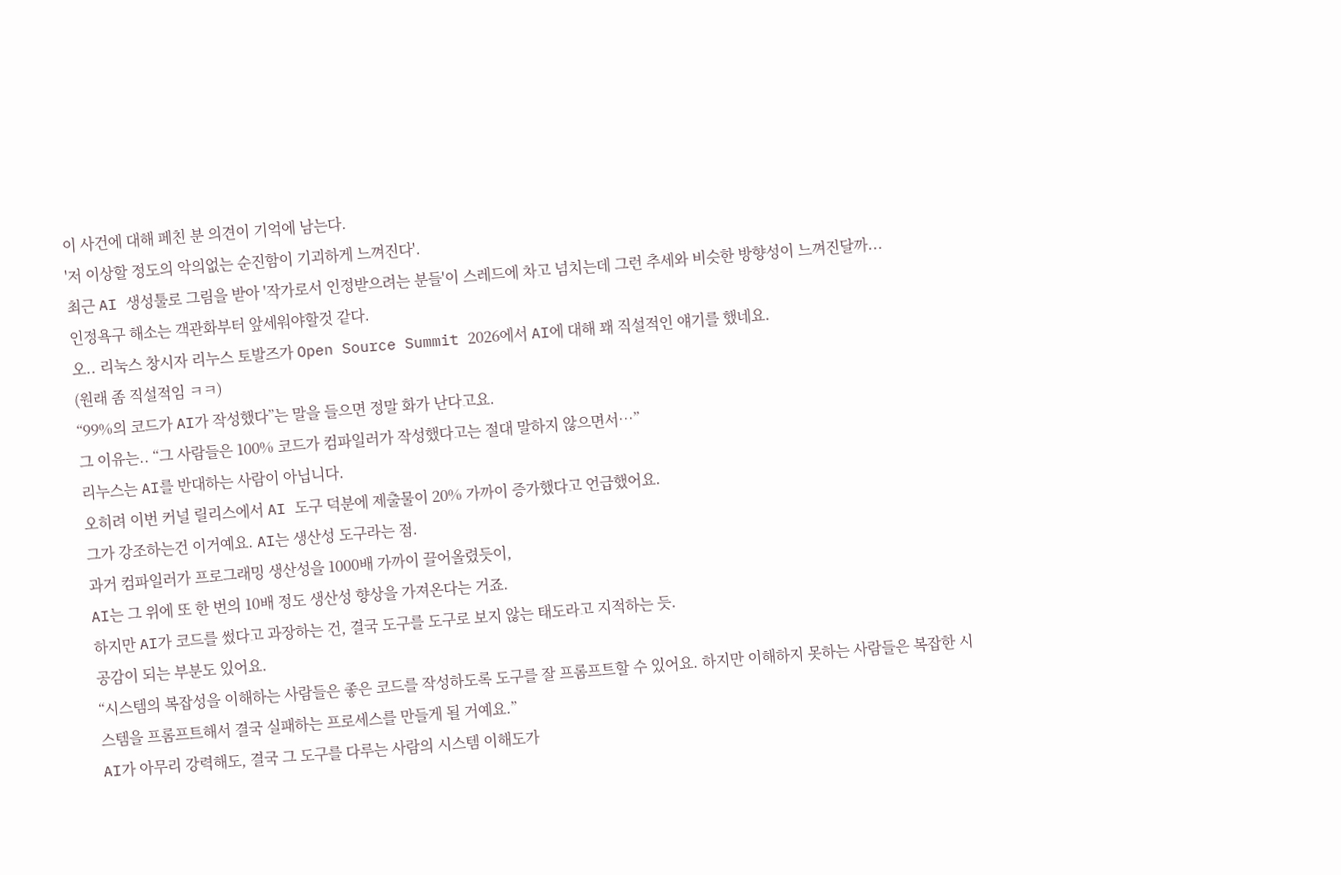이 사건에 대해 페친 분 의견이 기억에 남는다.
'저 이상할 정도의 악의없는 순진함이 기괴하게 느껴진다'.
최근 AI 생성툴로 그림을 받아 '작가로서 인정받으려는 분들'이 스레드에 차고 넘치는데 그런 추세와 비슷한 방향성이 느껴진달까...
인정욕구 해소는 객관화부터 앞세워야할것 같다.
오.. 리눅스 창시자 리누스 토발즈가 Open Source Summit 2026에서 AI에 대해 꽤 직설적인 얘기를 했네요.
(원래 좀 직설적임 ㅋㅋ)
“99%의 코드가 AI가 작성했다”는 말을 들으면 정말 화가 난다고요.
그 이유는.. “그 사람들은 100% 코드가 컴파일러가 작성했다고는 절대 말하지 않으면서…”
리누스는 AI를 반대하는 사람이 아닙니다.
오히려 이번 커널 릴리스에서 AI 도구 덕분에 제출물이 20% 가까이 증가했다고 언급했어요.
그가 강조하는건 이거예요. AI는 생산성 도구라는 점.
과거 컴파일러가 프로그래밍 생산성을 1000배 가까이 끌어올렸듯이,
AI는 그 위에 또 한 번의 10배 정도 생산성 향상을 가져온다는 거죠.
하지만 AI가 코드를 썼다고 과장하는 건, 결국 도구를 도구로 보지 않는 태도라고 지적하는 듯.
공감이 되는 부분도 있어요.
“시스템의 복잡성을 이해하는 사람들은 좋은 코드를 작성하도록 도구를 잘 프롬프트할 수 있어요. 하지만 이해하지 못하는 사람들은 복잡한 시스템을 프롬프트해서 결국 실패하는 프로세스를 만들게 될 거예요.”
AI가 아무리 강력해도, 결국 그 도구를 다루는 사람의 시스템 이해도가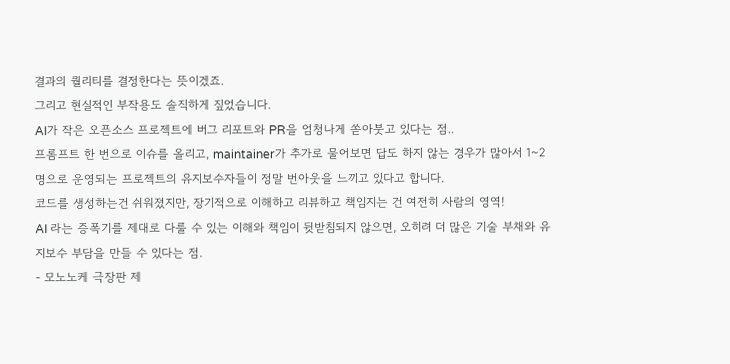결과의 퀄리티를 결정한다는 뜻이겠죠.
그리고 현실적인 부작용도 솔직하게 짚었습니다.
AI가 작은 오픈소스 프로젝트에 버그 리포트와 PR을 엄청나게 쏟아붓고 있다는 점..
프롬프트 한 번으로 이슈를 올리고, maintainer가 추가로 물어보면 답도 하지 않는 경우가 많아서 1~2명으로 운영되는 프로젝트의 유지보수자들이 정말 번아웃을 느끼고 있다고 합니다.
코드를 생성하는건 쉬워졌지만, 장기적으로 이해하고 리뷰하고 책임지는 건 여전히 사람의 영역!
AI 라는 증폭기를 제대로 다룰 수 있는 이해와 책임이 뒷받침되지 않으면, 오히려 더 많은 기술 부채와 유지보수 부담을 만들 수 있다는 점.
- 모노노케 극장판 제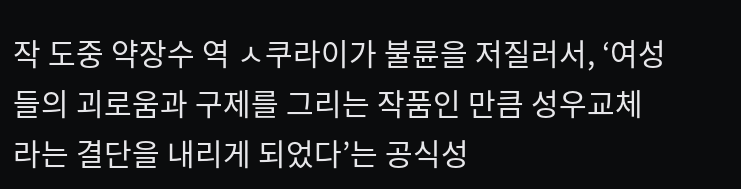작 도중 약장수 역 ㅅ쿠라이가 불륜을 저질러서, ‘여성들의 괴로움과 구제를 그리는 작품인 만큼 성우교체라는 결단을 내리게 되었다’는 공식성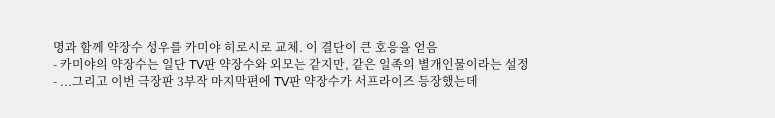명과 함께 약장수 성우를 카미야 히로시로 교체. 이 결단이 큰 호응을 얻음
- 카미야의 약장수는 일단 TV판 약장수와 외모는 같지만, 같은 일족의 별개인물이라는 설정
- ...그리고 이번 극장판 3부작 마지막편에 TV판 약장수가 서프라이즈 등장했는데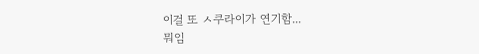이걸 또 ㅅ쿠라이가 연기함...
뭐임